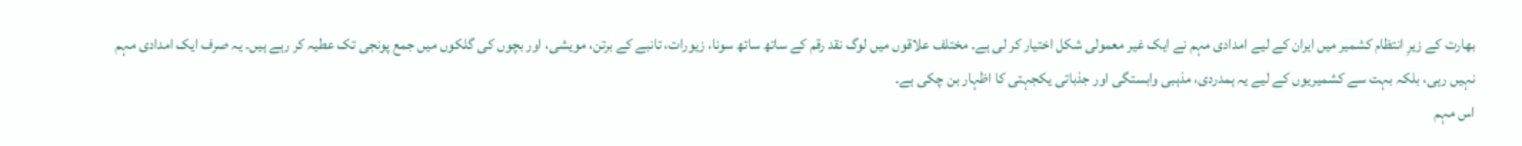بھارت کے زیرِ انتظام کشمیر میں ایران کے لیے امدادی مہم نے ایک غیر معمولی شکل اختیار کر لی ہے۔ مختلف علاقوں میں لوگ نقد رقم کے ساتھ ساتھ سونا، زیورات، تانبے کے برتن، مویشی، اور بچوں کی گلکوں میں جمع پونجی تک عطیہ کر رہے ہیں۔ یہ صرف ایک امدادی مہم نہیں رہی، بلکہ بہت سے کشمیریوں کے لیے یہ ہمدردی، مذہبی وابستگی اور جذباتی یکجہتی کا اظہار بن چکی ہے۔
اس مہم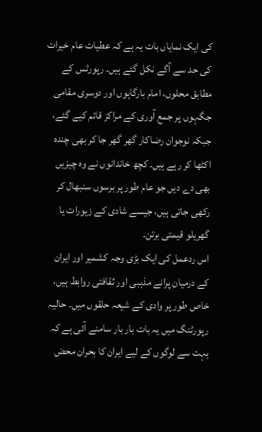کی ایک نمایاں بات یہ ہے کہ عطیات عام خیرات کی حد سے آگے نکل گئے ہیں۔ رپورٹس کے مطابق محلوں، امام بارگاہوں اور دوسری مقامی جگہوں پر جمع آوری کے مراکز قائم کیے گئے، جبکہ نوجوان رضاکار گھر گھر جا کر بھی چندہ اکٹھا کر رہے ہیں۔ کچھ خاندانوں نے وہ چیزیں بھی دے دیں جو عام طور پر برسوں سنبھال کر رکھی جاتی ہیں، جیسے شادی کے زیورات یا گھریلو قیمتی برتن۔
اس ردعمل کی ایک بڑی وجہ کشمیر اور ایران کے درمیان پرانے مذہبی اور ثقافتی روابط ہیں، خاص طور پر وادی کے شیعہ حلقوں میں۔ حالیہ رپورٹنگ میں یہ بات بار بار سامنے آئی ہے کہ بہت سے لوگوں کے لیے ایران کا بحران محض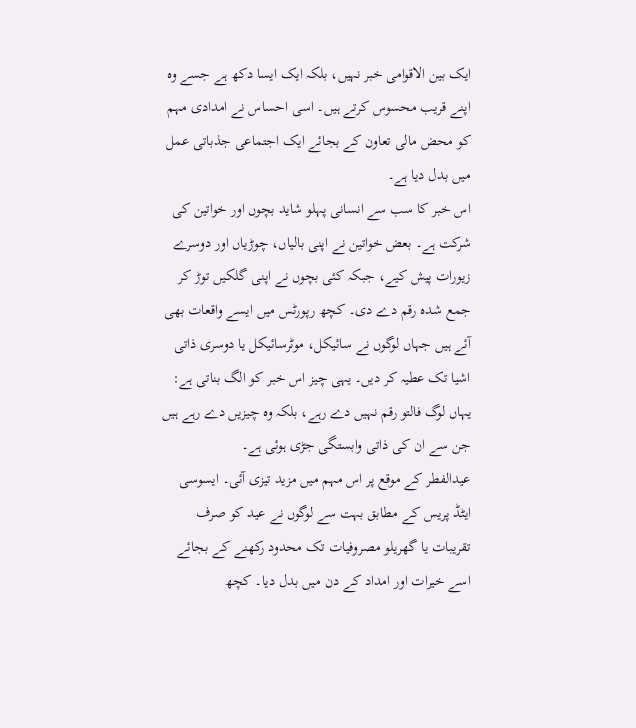ایک بین الاقوامی خبر نہیں، بلکہ ایک ایسا دکھ ہے جسے وہ اپنے قریب محسوس کرتے ہیں۔ اسی احساس نے امدادی مہم کو محض مالی تعاون کے بجائے ایک اجتماعی جذباتی عمل میں بدل دیا ہے۔
اس خبر کا سب سے انسانی پہلو شاید بچوں اور خواتین کی شرکت ہے۔ بعض خواتین نے اپنی بالیاں، چوڑیاں اور دوسرے زیورات پیش کیے، جبکہ کئی بچوں نے اپنی گلکیں توڑ کر جمع شدہ رقم دے دی۔ کچھ رپورٹس میں ایسے واقعات بھی آئے ہیں جہاں لوگوں نے سائیکل، موٹرسائیکل یا دوسری ذاتی اشیا تک عطیہ کر دیں۔ یہی چیز اس خبر کو الگ بناتی ہے: یہاں لوگ فالتو رقم نہیں دے رہے، بلکہ وہ چیزیں دے رہے ہیں جن سے ان کی ذاتی وابستگی جڑی ہوئی ہے۔
عیدالفطر کے موقع پر اس مہم میں مزید تیزی آئی۔ ایسوسی ایٹڈ پریس کے مطابق بہت سے لوگوں نے عید کو صرف تقریبات یا گھریلو مصروفیات تک محدود رکھنے کے بجائے اسے خیرات اور امداد کے دن میں بدل دیا۔ کچھ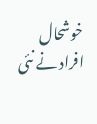خوشحال افراد نے نئی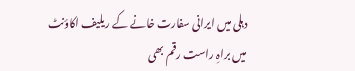دہلی میں ایرانی سفارت خانے کے ریلیف اکاؤنٹ میں براہِ راست رقم بھی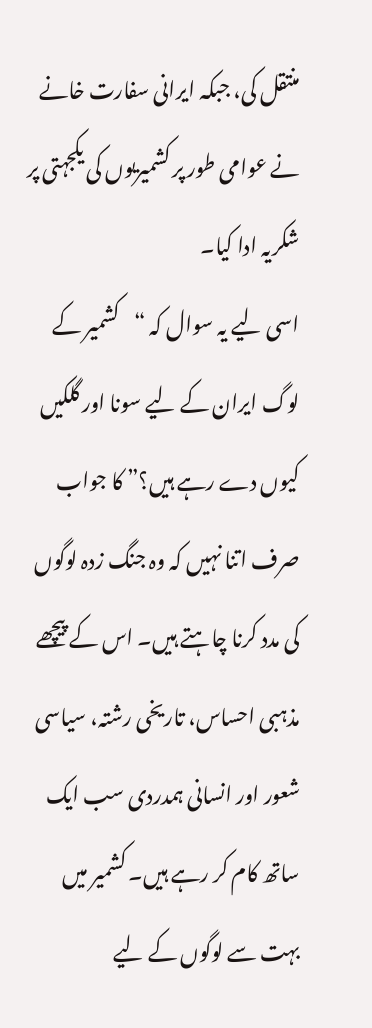منتقل کی، جبکہ ایرانی سفارت خانے نے عوامی طور پر کشمیریوں کی یکجہتی پر شکریہ ادا کیا۔
اسی لیے یہ سوال کہ “کشمیر کے لوگ ایران کے لیے سونا اور گلکیں کیوں دے رہے ہیں؟” کا جواب صرف اتنا نہیں کہ وہ جنگ زدہ لوگوں کی مدد کرنا چاہتے ہیں۔ اس کے پیچھے مذہبی احساس، تاریخی رشتہ، سیاسی شعور اور انسانی ہمدردی سب ایک ساتھ کام کر رہے ہیں۔ کشمیر میں بہت سے لوگوں کے لیے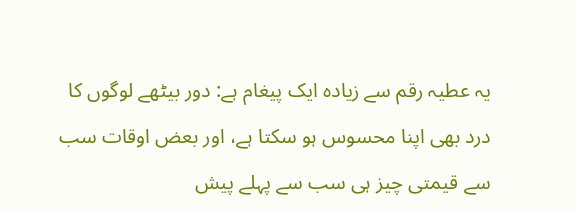یہ عطیہ رقم سے زیادہ ایک پیغام ہے: دور بیٹھے لوگوں کا درد بھی اپنا محسوس ہو سکتا ہے، اور بعض اوقات سب سے قیمتی چیز ہی سب سے پہلے پیش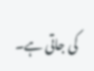کی جاتی ہے۔